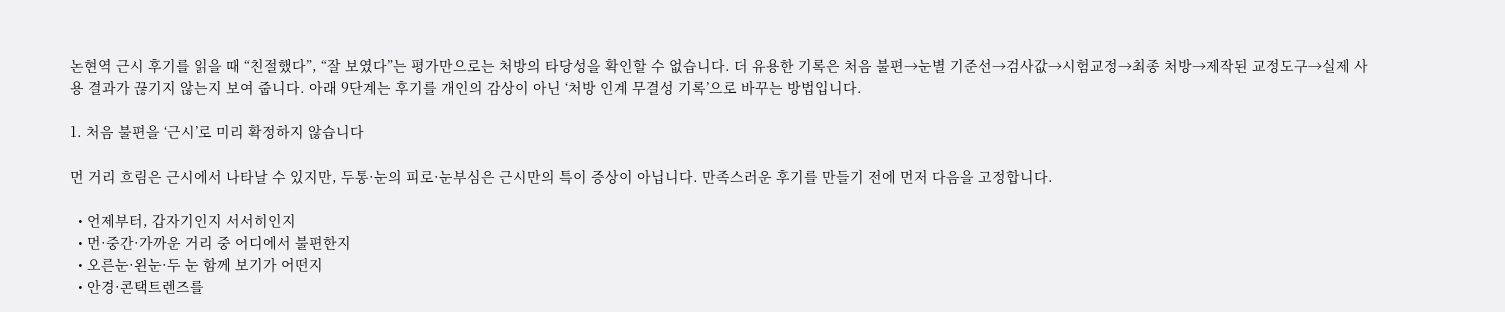논현역 근시 후기를 읽을 때 “친절했다”, “잘 보였다”는 평가만으로는 처방의 타당성을 확인할 수 없습니다. 더 유용한 기록은 처음 불편→눈별 기준선→검사값→시험교정→최종 처방→제작된 교정도구→실제 사용 결과가 끊기지 않는지 보여 줍니다. 아래 9단계는 후기를 개인의 감상이 아닌 ‘처방 인계 무결성 기록’으로 바꾸는 방법입니다.

1. 처음 불편을 ‘근시’로 미리 확정하지 않습니다

먼 거리 흐림은 근시에서 나타날 수 있지만, 두통·눈의 피로·눈부심은 근시만의 특이 증상이 아닙니다. 만족스러운 후기를 만들기 전에 먼저 다음을 고정합니다.

  • 언제부터, 갑자기인지 서서히인지
  • 먼·중간·가까운 거리 중 어디에서 불편한지
  • 오른눈·왼눈·두 눈 함께 보기가 어떤지
  • 안경·콘택트렌즈를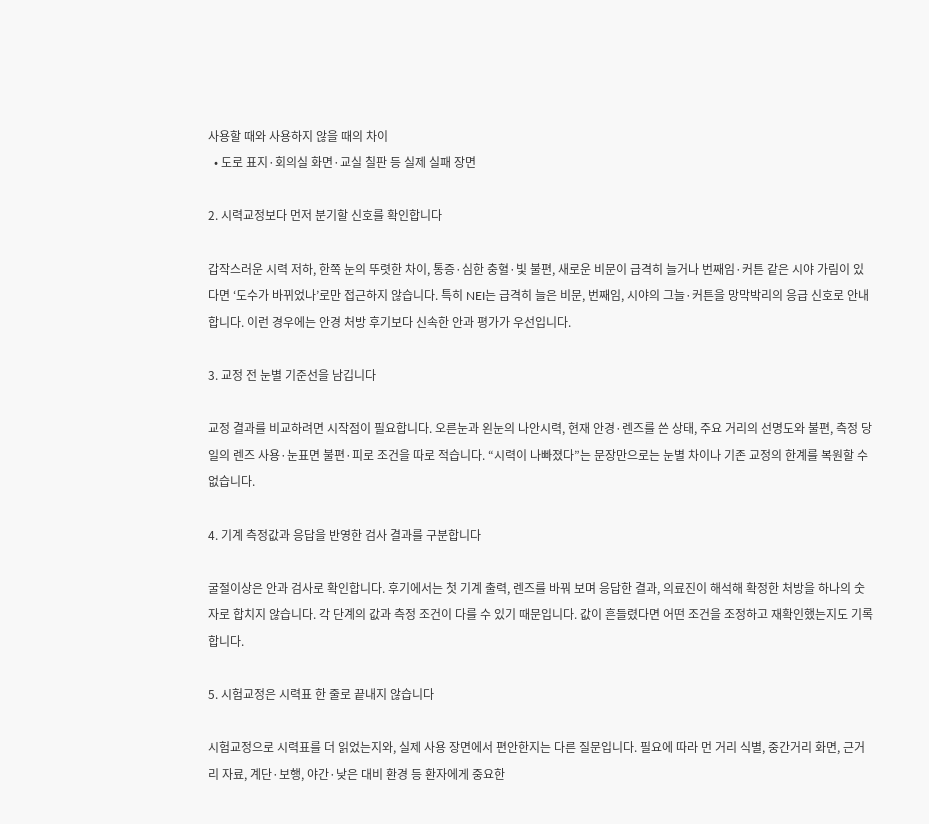사용할 때와 사용하지 않을 때의 차이
  • 도로 표지·회의실 화면·교실 칠판 등 실제 실패 장면

2. 시력교정보다 먼저 분기할 신호를 확인합니다

갑작스러운 시력 저하, 한쪽 눈의 뚜렷한 차이, 통증·심한 충혈·빛 불편, 새로운 비문이 급격히 늘거나 번째임·커튼 같은 시야 가림이 있다면 ‘도수가 바뀌었나’로만 접근하지 않습니다. 특히 NEI는 급격히 늘은 비문, 번째임, 시야의 그늘·커튼을 망막박리의 응급 신호로 안내합니다. 이런 경우에는 안경 처방 후기보다 신속한 안과 평가가 우선입니다.

3. 교정 전 눈별 기준선을 남깁니다

교정 결과를 비교하려면 시작점이 필요합니다. 오른눈과 왼눈의 나안시력, 현재 안경·렌즈를 쓴 상태, 주요 거리의 선명도와 불편, 측정 당일의 렌즈 사용·눈표면 불편·피로 조건을 따로 적습니다. “시력이 나빠졌다”는 문장만으로는 눈별 차이나 기존 교정의 한계를 복원할 수 없습니다.

4. 기계 측정값과 응답을 반영한 검사 결과를 구분합니다

굴절이상은 안과 검사로 확인합니다. 후기에서는 첫 기계 출력, 렌즈를 바꿔 보며 응답한 결과, 의료진이 해석해 확정한 처방을 하나의 숫자로 합치지 않습니다. 각 단계의 값과 측정 조건이 다를 수 있기 때문입니다. 값이 흔들렸다면 어떤 조건을 조정하고 재확인했는지도 기록합니다.

5. 시험교정은 시력표 한 줄로 끝내지 않습니다

시험교정으로 시력표를 더 읽었는지와, 실제 사용 장면에서 편안한지는 다른 질문입니다. 필요에 따라 먼 거리 식별, 중간거리 화면, 근거리 자료, 계단·보행, 야간·낮은 대비 환경 등 환자에게 중요한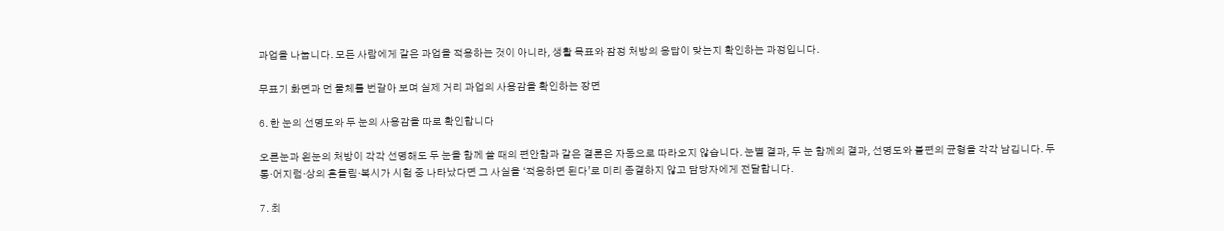과업을 나눕니다. 모든 사람에게 같은 과업을 적용하는 것이 아니라, 생활 목표와 잠정 처방의 응답이 맞는지 확인하는 과정입니다.

무표기 화면과 먼 물체를 번갈아 보며 실제 거리 과업의 사용감을 확인하는 장면

6. 한 눈의 선명도와 두 눈의 사용감을 따로 확인합니다

오른눈과 왼눈의 처방이 각각 선명해도 두 눈을 함께 쓸 때의 편안함과 같은 결론은 자동으로 따라오지 않습니다. 눈별 결과, 두 눈 함께의 결과, 선명도와 불편의 균형을 각각 남깁니다. 두통·어지럼·상의 흔들림·복시가 시험 중 나타났다면 그 사실을 ‘적응하면 된다’로 미리 종결하지 않고 담당자에게 전달합니다.

7. 최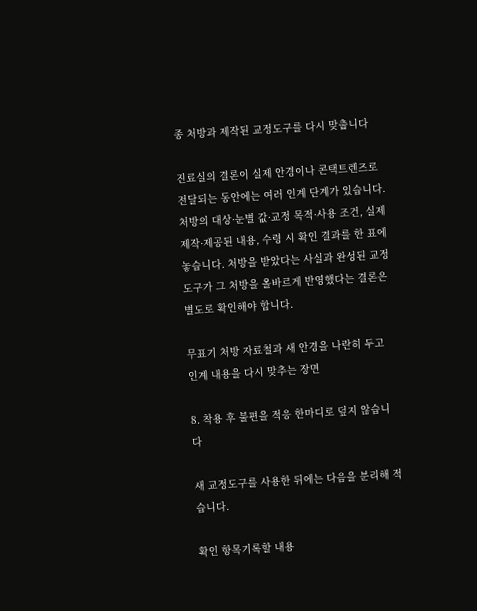종 처방과 제작된 교정도구를 다시 맞춥니다

진료실의 결론이 실제 안경이나 콘택트렌즈로 전달되는 동안에는 여러 인계 단계가 있습니다. 처방의 대상·눈별 값·교정 목적·사용 조건, 실제 제작·제공된 내용, 수령 시 확인 결과를 한 표에 놓습니다. 처방을 받았다는 사실과 완성된 교정도구가 그 처방을 올바르게 반영했다는 결론은 별도로 확인해야 합니다.

무표기 처방 자료철과 새 안경을 나란히 두고 인계 내용을 다시 맞추는 장면

8. 착용 후 불편을 적응 한마디로 덮지 않습니다

새 교정도구를 사용한 뒤에는 다음을 분리해 적습니다.

확인 항목기록할 내용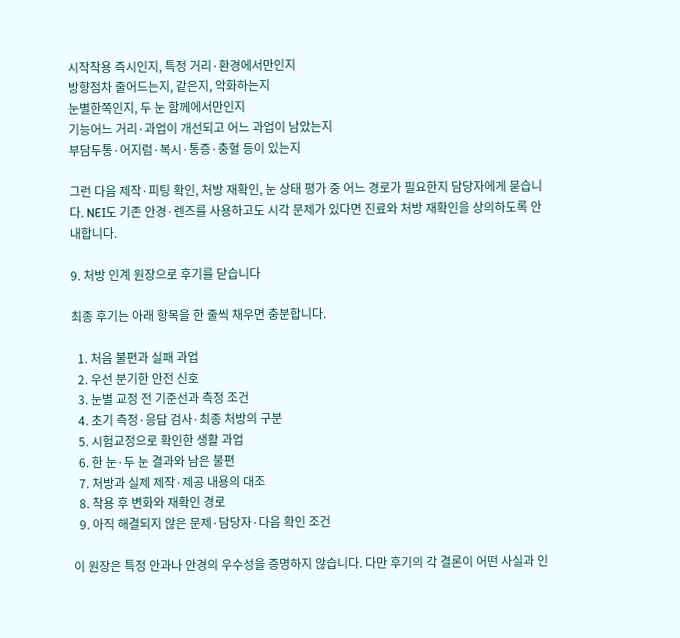시작착용 즉시인지, 특정 거리·환경에서만인지
방향점차 줄어드는지, 같은지, 악화하는지
눈별한쪽인지, 두 눈 함께에서만인지
기능어느 거리·과업이 개선되고 어느 과업이 남았는지
부담두통·어지럼·복시·통증·충혈 등이 있는지

그런 다음 제작·피팅 확인, 처방 재확인, 눈 상태 평가 중 어느 경로가 필요한지 담당자에게 묻습니다. NEI도 기존 안경·렌즈를 사용하고도 시각 문제가 있다면 진료와 처방 재확인을 상의하도록 안내합니다.

9. 처방 인계 원장으로 후기를 닫습니다

최종 후기는 아래 항목을 한 줄씩 채우면 충분합니다.

  1. 처음 불편과 실패 과업
  2. 우선 분기한 안전 신호
  3. 눈별 교정 전 기준선과 측정 조건
  4. 초기 측정·응답 검사·최종 처방의 구분
  5. 시험교정으로 확인한 생활 과업
  6. 한 눈·두 눈 결과와 남은 불편
  7. 처방과 실제 제작·제공 내용의 대조
  8. 착용 후 변화와 재확인 경로
  9. 아직 해결되지 않은 문제·담당자·다음 확인 조건

이 원장은 특정 안과나 안경의 우수성을 증명하지 않습니다. 다만 후기의 각 결론이 어떤 사실과 인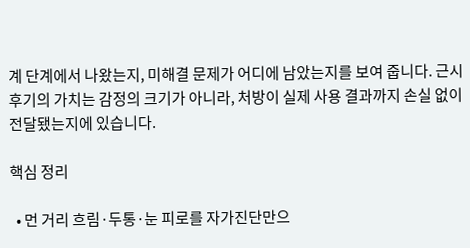계 단계에서 나왔는지, 미해결 문제가 어디에 남았는지를 보여 줍니다. 근시 후기의 가치는 감정의 크기가 아니라, 처방이 실제 사용 결과까지 손실 없이 전달됐는지에 있습니다.

핵심 정리

  • 먼 거리 흐림·두통·눈 피로를 자가진단만으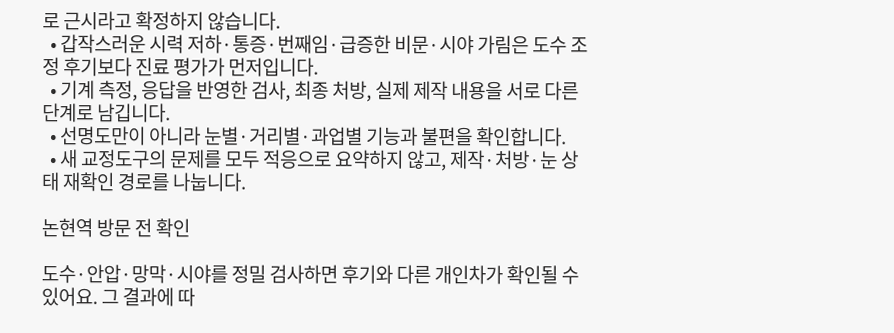로 근시라고 확정하지 않습니다.
  • 갑작스러운 시력 저하·통증·번째임·급증한 비문·시야 가림은 도수 조정 후기보다 진료 평가가 먼저입니다.
  • 기계 측정, 응답을 반영한 검사, 최종 처방, 실제 제작 내용을 서로 다른 단계로 남깁니다.
  • 선명도만이 아니라 눈별·거리별·과업별 기능과 불편을 확인합니다.
  • 새 교정도구의 문제를 모두 적응으로 요약하지 않고, 제작·처방·눈 상태 재확인 경로를 나눕니다.

논현역 방문 전 확인

도수·안압·망막·시야를 정밀 검사하면 후기와 다른 개인차가 확인될 수 있어요. 그 결과에 따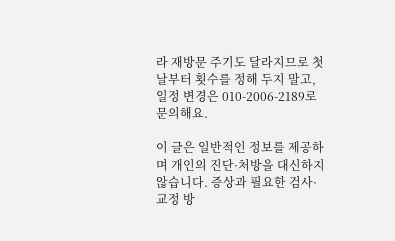라 재방문 주기도 달라지므로 첫날부터 횟수를 정해 두지 말고, 일정 변경은 010-2006-2189로 문의해요.

이 글은 일반적인 정보를 제공하며 개인의 진단·처방을 대신하지 않습니다. 증상과 필요한 검사·교정 방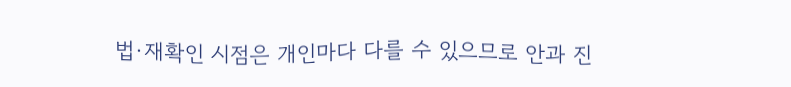법·재확인 시점은 개인마다 다를 수 있으므로 안과 진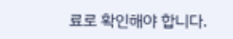료로 확인해야 합니다.